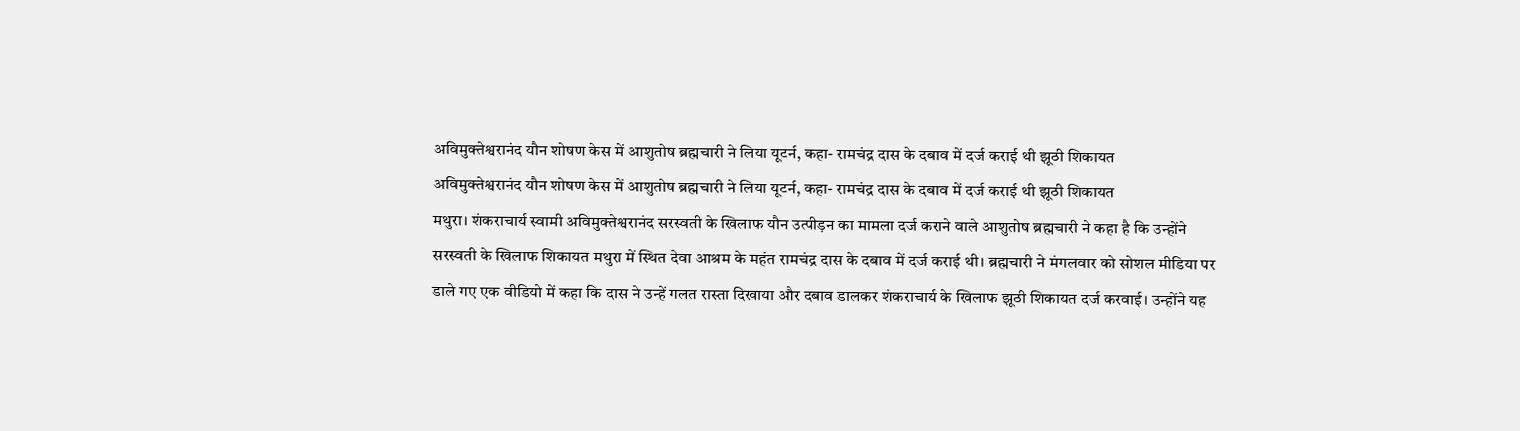अविमुक्तेश्वरानंद यौन शोषण केस में आशुतोष ब्रह्मचारी ने लिया यूटर्न, कहा- रामचंद्र दास के दबाव में दर्ज कराई थी झूठी शिकायत
अविमुक्तेश्वरानंद यौन शोषण केस में आशुतोष ब्रह्मचारी ने लिया यूटर्न, कहा- रामचंद्र दास के दबाव में दर्ज कराई थी झूठी शिकायत
मथुरा। शंकराचार्य स्वामी अविमुक्तेश्वरानंद सरस्वती के खिलाफ यौन उत्पीड़न का मामला दर्ज कराने वाले आशुतोष ब्रह्मचारी ने कहा है कि उन्होंने सरस्वती के खिलाफ शिकायत मथुरा में स्थित देवा आश्रम के महंत रामचंद्र दास के दबाव में दर्ज कराई थी। ब्रह्मचारी ने मंगलवार को सोशल मीडिया पर डाले गए एक वीडियो में कहा कि दास ने उन्हें गलत रास्ता दिखाया और दबाव डालकर शंकराचार्य के खिलाफ झूठी शिकायत दर्ज करवाई। उन्होंने यह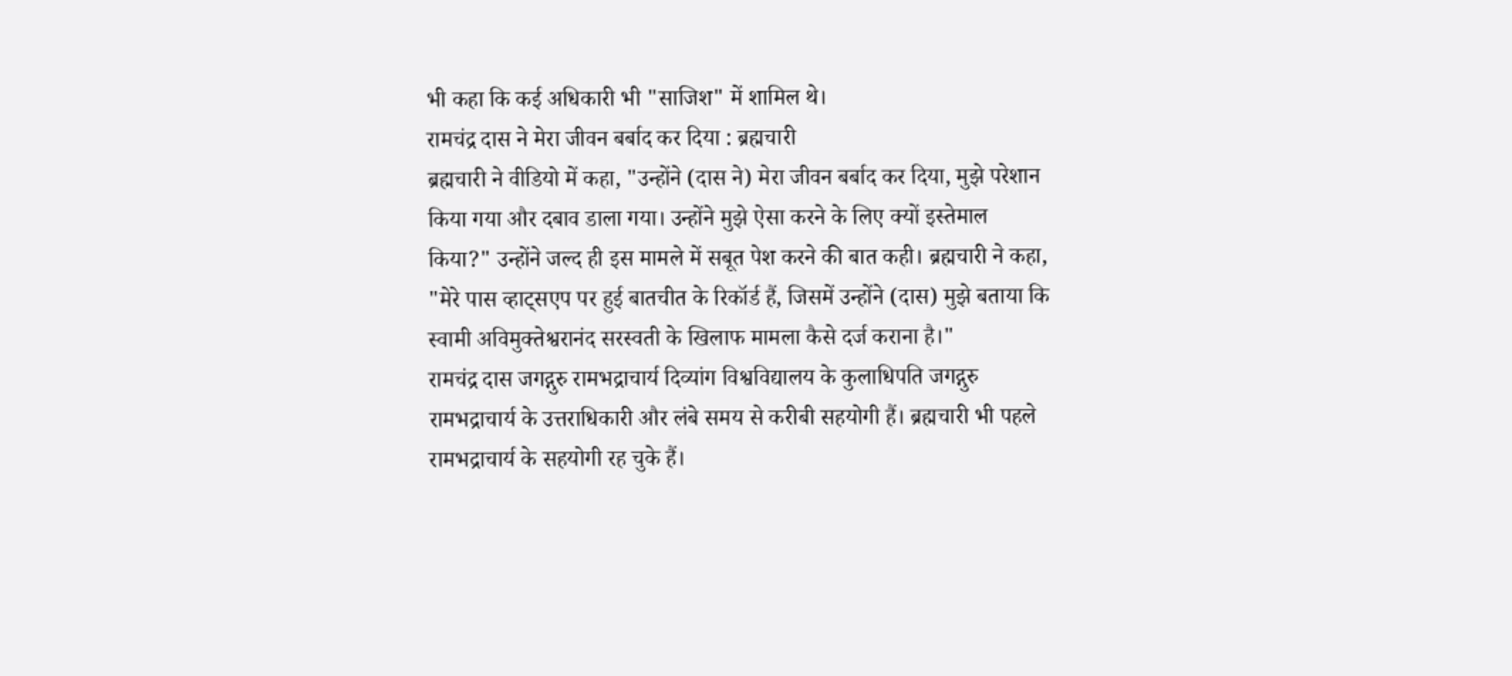भी कहा कि कई अधिकारी भी "साजिश" में शामिल थे।
रामचंद्र दास ने मेरा जीवन बर्बाद कर दिया : ब्रह्मचारी
ब्रह्मचारी ने वीडियो में कहा, "उन्होंने (दास ने) मेरा जीवन बर्बाद कर दिया, मुझे परेशान किया गया और दबाव डाला गया। उन्होंने मुझे ऐसा करने के लिए क्यों इस्तेमाल किया?" उन्होंने जल्द ही इस मामले में सबूत पेश करने की बात कही। ब्रह्मचारी ने कहा, "मेरे पास व्हाट्सएप पर हुई बातचीत के रिकॉर्ड हैं, जिसमें उन्होंने (दास) मुझे बताया कि स्वामी अविमुक्तेश्वरानंद सरस्वती के खिलाफ मामला कैसे दर्ज कराना है।"
रामचंद्र दास जगद्गुरु रामभद्राचार्य दिव्यांग विश्वविद्यालय के कुलाधिपति जगद्गुरु रामभद्राचार्य के उत्तराधिकारी और लंबे समय से करीबी सहयोगी हैं। ब्रह्मचारी भी पहले रामभद्राचार्य के सहयोगी रह चुके हैं।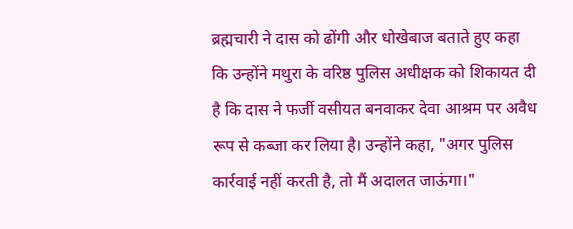ब्रह्मचारी ने दास को ढोंगी और धोखेबाज बताते हुए कहा कि उन्होंने मथुरा के वरिष्ठ पुलिस अधीक्षक को शिकायत दी है कि दास ने फर्जी वसीयत बनवाकर देवा आश्रम पर अवैध रूप से कब्जा कर लिया है। उन्होंने कहा, "अगर पुलिस कार्रवाई नहीं करती है, तो मैं अदालत जाऊंगा।"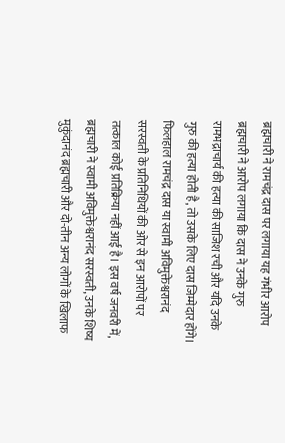ब्रह्मचारी ने रामचंद्र दास पर लगाया यह गंभीर आरोप
ब्रह्मचारी ने आरोप लगाया कि दास ने उनके गुरु रामभद्राचार्य की हत्या की साजिश रची और यदि उनके गुरु की हत्या होती है, तो उसके लिए दास जिम्मेदार होंगे। फिलहाल रामचंद्र दास या स्वामी अविमुक्तेश्वरानंद सरस्वती के प्रतिनिधियों की ओर से इन आरोपों पर तत्काल कोई प्रतिक्रिया नहीं आई है। इस वर्ष जनवरी में, ब्रह्मचारी ने स्वामी अविमुक्तेश्वरानंद सरस्वती, उनके शिष्य मुकुंदानंद ब्रह्मचारी और दो-तीन अन्य लोगों के खिलाफ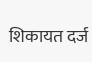शिकायत दर्ज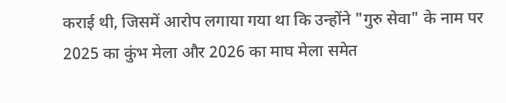कराई थी, जिसमें आरोप लगाया गया था कि उन्होंने "गुरु सेवा" के नाम पर 2025 का कुंभ मेला और 2026 का माघ मेला समेत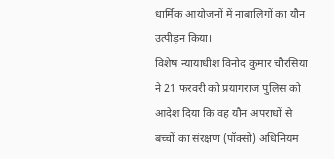धार्मिक आयोजनों में नाबालिगों का यौन उत्पीड़न किया।
विशेष न्यायाधीश विनोद कुमार चौरसिया ने 21 फरवरी को प्रयागराज पुलिस को आदेश दिया कि वह यौन अपराधों से बच्चों का संरक्षण (पॉक्सो) अधिनियम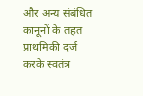और अन्य संबंधित कानूनों के तहत प्राथमिकी दर्ज करके स्वतंत्र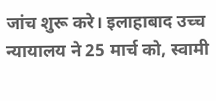जांच शुरू करे। इलाहाबाद उच्च न्यायालय ने 25 मार्च को, स्वामी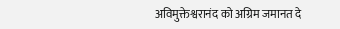अविमुक्तेश्वरानंद को अग्रिम जमानत दे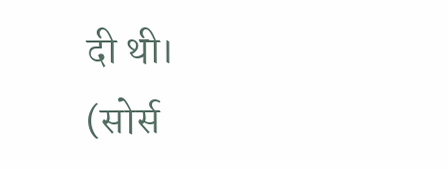दी थी।
(सोर्स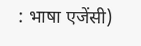: भाषा एजेंसी)